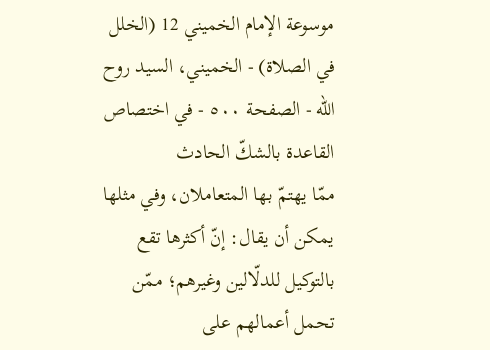موسوعة الإمام الخميني 12 (الخلل في الصلاة) - الخميني، السيد روح الله - الصفحة ٥٠٠ - في اختصاص القاعدة بالشكّ الحادث
ممّا يهتمّ بها المتعاملان، وفي مثلها يمكن أن يقال: إنّ أكثرها تقع بالتوكيل للدلّالين وغيرهم؛ ممّن تحمل أعمالهم على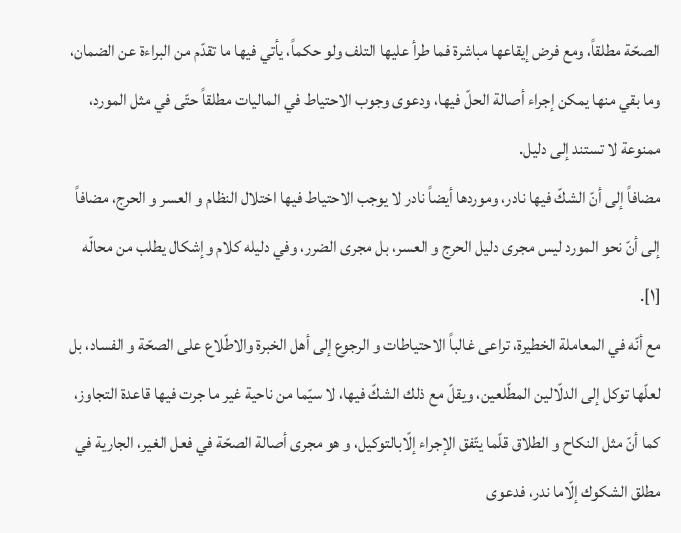الصحّة مطلقاً، ومع فرض إيقاعها مباشرة فما طرأ عليها التلف ولو حكماً، يأتي فيها ما تقدّم من البراءة عن الضمان، وما بقي منها يمكن إجراء أصالة الحلّ فيها، ودعوى وجوب الاحتياط في الماليات مطلقاً حتّى في مثل المورد، ممنوعة لا تستند إلى دليل.
مضافاً إلى أنّ الشكّ فيها نادر، وموردها أيضاً نادر لا يوجب الاحتياط فيها اختلال النظام و العسر و الحرج، مضافاً إلى أنّ نحو المورد ليس مجرى دليل الحرج و العسر، بل مجرى الضرر، وفي دليله كلام وإشكال يطلب من محالّه [١].
مع أنّه في المعاملة الخطيرة، تراعى غالباً الاحتياطات و الرجوع إلى أهل الخبرة والاطّلاع على الصحّة و الفساد، بل لعلّها توكل إلى الدلّالين المطّلعين، ويقلّ مع ذلك الشكّ فيها، لا سيّما من ناحية غير ما جرت فيها قاعدة التجاوز، كما أنّ مثل النكاح و الطلاق قلّما يتّفق الإجراء إلّابالتوكيل، و هو مجرى أصالة الصحّة في فعل الغير، الجارية في مطلق الشكوك إلّاما ندر، فدعوى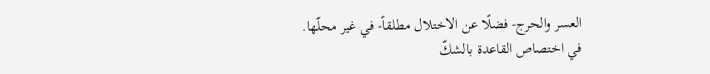العسر والحرج- فضلًا عن الاختلال مطلقاً- في غير محلّها.
في اختصاص القاعدة بالشكّ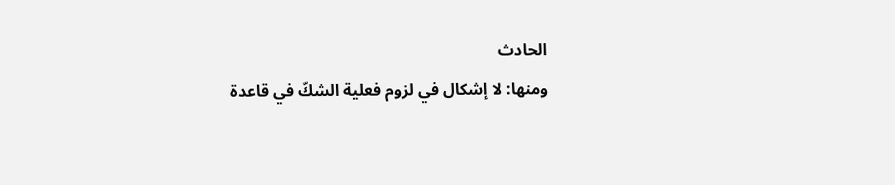الحادث
ومنها: لا إشكال في لزوم فعلية الشكّ في قاعدة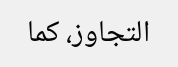التجاوز، كما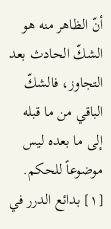أنّ الظاهر منه هو الشكّ الحادث بعد التجاوز، فالشكّ الباقي من ما قبله إلى ما بعده ليس موضوعاً للحكم.
[١] بدائع الدرر في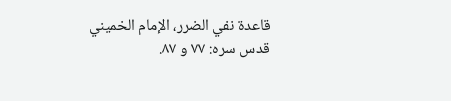قاعدة نفي الضرر، الإمام الخميني قدس سره: ٧٧ و ٨٧.